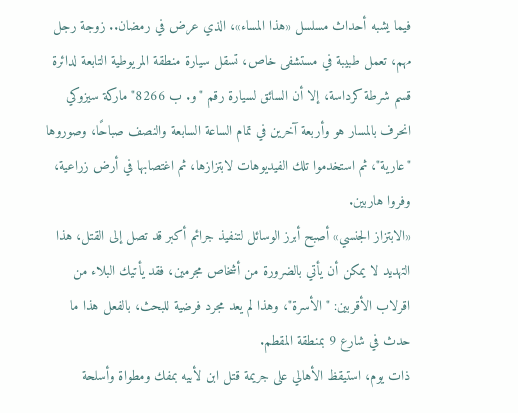فيما يشبه أحداث مسلسل «هذا المساء»، الذي عرض في رمضان.. زوجة رجل مهم، تعمل طبيبة في مستشفى خاص، تسقل سيارة منطقة المريوطية التابعة لدائرة قسم شرطة كرداسة، إلا أن السائق لسيارة رقم "و. ب 8266" ماركة سيزوكي انحرف بالمسار هو وأربعة آخرين في تمام الساعة السابعة والنصف صباحًا، وصوروها "عارية"، ثم استخدموا تلك الفيديوهات لابتزازها، ثم اغتصابها في أرض زراعية، وفروا هاربين.
«الابتزاز الجنسي» أصبح أبرز الوسائل لتنفيذ جرائم أكبر قد تصل إلى القتل، هذا التهديد لا يمكن أن يأتي بالضرورة من أشخاص مجرمين، فقد يأتيك البلاء من اقرلاب الأقربين: "الأسرة"، وهذا لم يعد مجرد فرضية للبحث، بالفعل هذا ما حدث في شارع 9 بمنطقة المقطم.
ذات يوم، استيقظ الأهالي على جريمة قتل ابن لأبيه بمفك ومطواة وأسلحة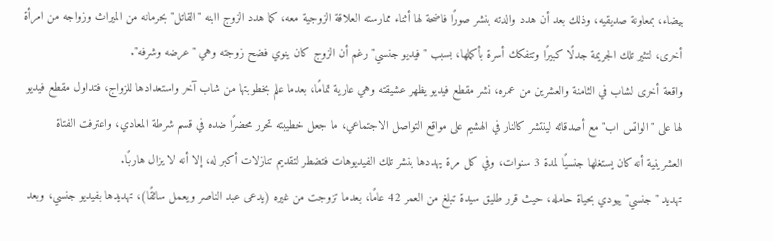بيضاء، بمعاونة صديقيه، وذلك بعد أن هدد والدته بنشر صورًا فاضحة لها أثناء ممارسته العلاقة الزوجية معه، كما هدد الزوج اابنه "القاتل" بحرمانه من الميراث وزواجه من امرأة أخرى، لتثير تلك الجريمة جدلًا كبيرًا وتتفكك أسرة بأكملها، بسبب "فيديو جنسي" رغم أن الزوج كان ينوي فضح زوجته وهي "عرضه وشرفه".
واقعة أخرى لشاب في الثامنة والعشرين من عمره، نشر مقطع فيديو يظهر عشيقته وهي عارية تمامًا، بعدما علم بخطوبتها من شاب آخر واستعدادها للزواج، فتداول مقطع فيديو لها على "الواتس اب" مع أصدقائه لينتشر كالنار في الهشيم على مواقع التواصل الاجتماعي، ما جعل خطيبته تحرر محضرًا ضده في قسم شرطة المعادي، واعترفت الفتاة العشرينية أنه كان يستغلها جنسيًا لمدة 3 سنوات، وفي كل مرة يهددها بنشر تلك الفيديوهات فتضطر لتقديم تنازلات أكبر له، إلا أنه لا يزال هاربًا.
تهديد "جنسي" ييودي بحياة حامله، حيث قرر طليق سيدة تبلغ من العمر 42 عامًا، بعدما تزوجت من غيره (يدعى عبد الناصر ويعمل سائقًا)، تهديدها بفيديو جنسي، وبعد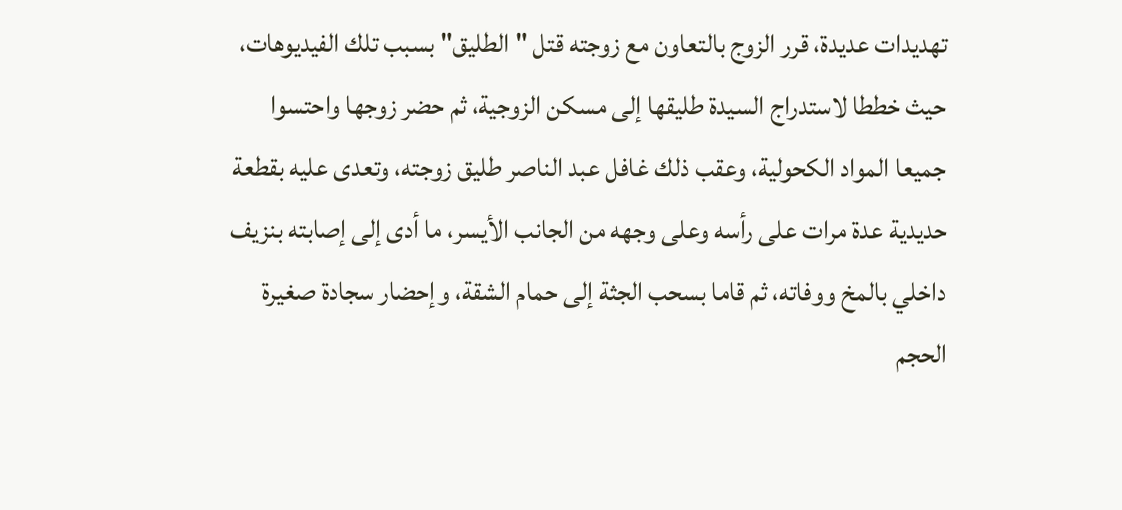تهديدات عديدة، قرر الزوج بالتعاون مع زوجته قتل "الطليق" بسبب تلك الفيديوهات، حيث خططا لاستدراج السيدة طليقها إلى مسكن الزوجية، ثم حضر زوجها واحتسوا جميعا المواد الكحولية، وعقب ذلك غافل عبد الناصر طليق زوجته، وتعدى عليه بقطعة حديدية عدة مرات على رأسه وعلى وجهه من الجانب الأيسر، ما أدى إلى إصابته بنزيف داخلي بالمخ ووفاته، ثم قاما بسحب الجثة إلى حمام الشقة، وإحضار سجادة صغيرة الحجم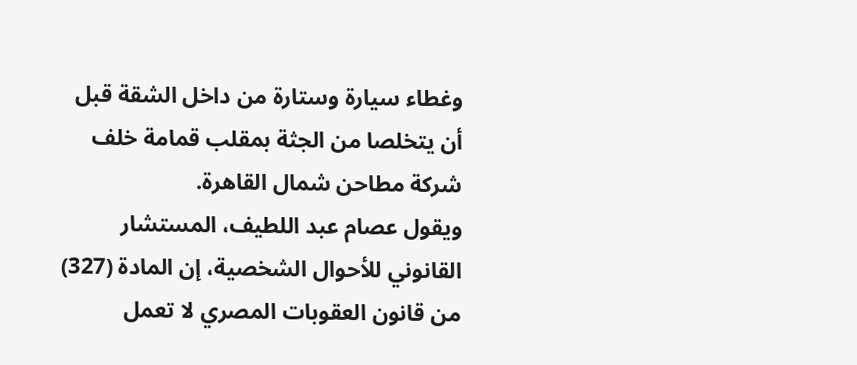وغطاء سيارة وستارة من داخل الشقة قبل أن يتخلصا من الجثة بمقلب قمامة خلف شركة مطاحن شمال القاهرة.
ويقول عصام عبد اللطيف، المستشار القانوني للأحوال الشخصية، إن المادة (327) من قانون العقوبات المصري لا تعمل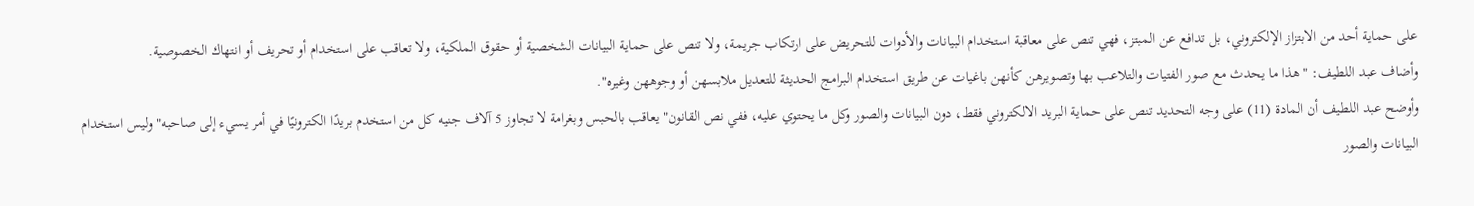على حماية أحد من الابتزاز الإلكتروني، بل تدافع عن المبتز، فهي تنص على معاقبة استخدام البيانات والأدوات للتحريض على ارتكاب جريمة، ولا تنص على حماية البيانات الشخصية أو حقوق الملكية، ولا تعاقب على استخدام أو تحريف أو انتهاك الخصوصية.
وأضاف عبد اللطيف: "هذا ما يحدث مع صور الفتيات والتلاعب بها وتصويرهن كأنهن باغيات عن طريق استخدام البرامج الحديثة للتعديل ملابسهن أو وجوههن وغيره".
وأوضح عبد اللطيف أن المادة (11) على وجه التحديد تنص على حماية البريد الالكتروني فقط، دون البيانات والصور وكل ما يحتوي عليه، ففي نص القانون" يعاقب بالحبس وبغرامة لا تجاوز 5 آلاف جنيه كل من استخدم بريدًا الكترونيًا في أمر يسيء إلى صاحبه" وليس استخدام البيانات والصور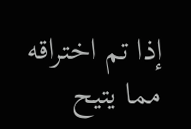إذا تم اختراقه مما يتيح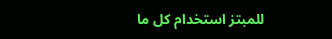للمبتز استخدام كل ما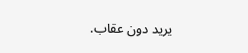يريد دون عقاب.